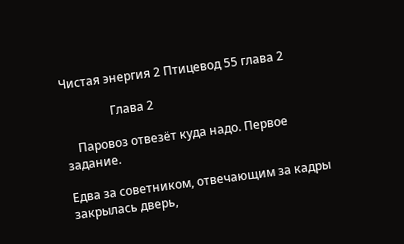Чистая энергия 2 Птицевод 55 глава 2

                Глава 2

    Паровоз отвезёт куда надо. Первое задание.

Едва за советником, отвечающим за кадры закрылась дверь,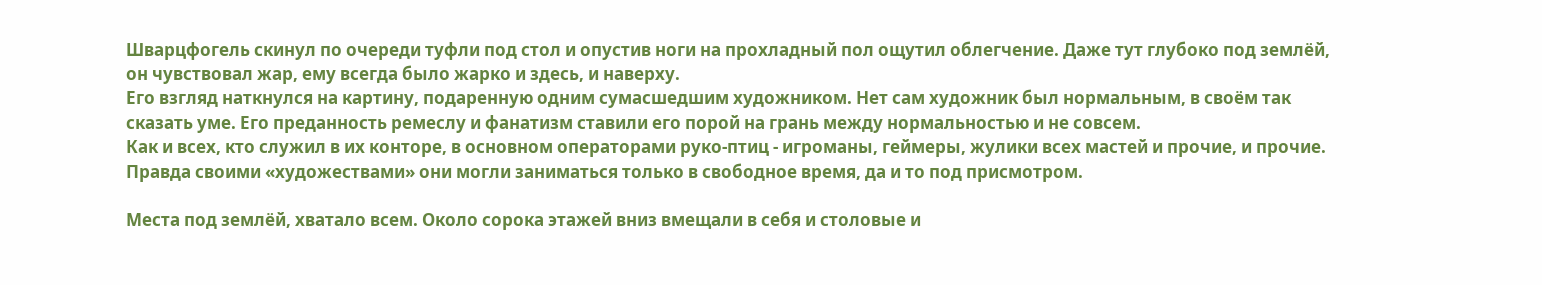Шварцфогель скинул по очереди туфли под стол и опустив ноги на прохладный пол ощутил облегчение. Даже тут глубоко под землёй, он чувствовал жар, ему всегда было жарко и здесь, и наверху.
Его взгляд наткнулся на картину, подаренную одним сумасшедшим художником. Нет сам художник был нормальным, в своём так сказать уме. Его преданность ремеслу и фанатизм ставили его порой на грань между нормальностью и не совсем.
Как и всех, кто служил в их конторе, в основном операторами руко-птиц - игроманы, геймеры, жулики всех мастей и прочие, и прочие.
Правда своими «художествами» они могли заниматься только в свободное время, да и то под присмотром.

Места под землёй, хватало всем. Около сорока этажей вниз вмещали в себя и столовые и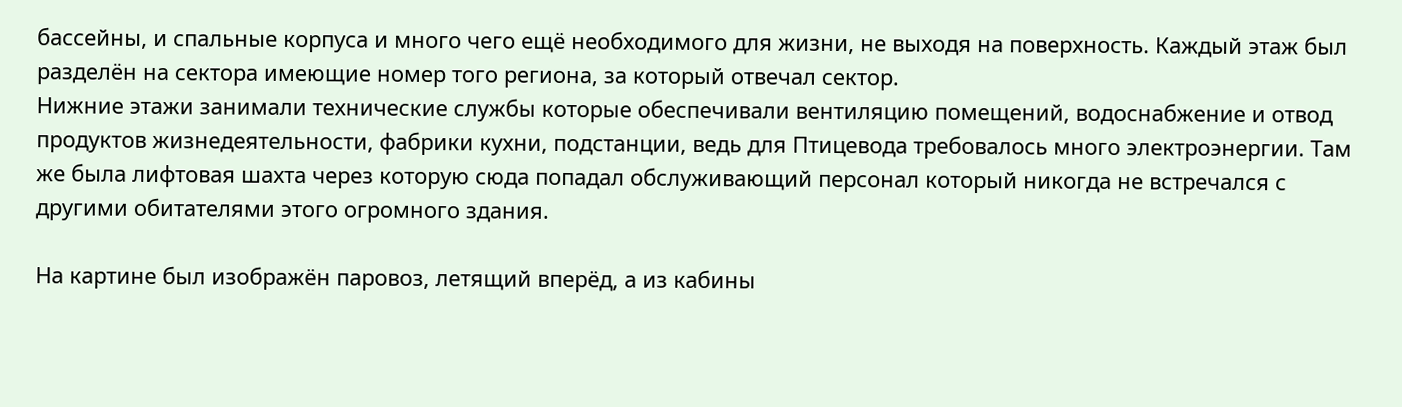бассейны, и спальные корпуса и много чего ещё необходимого для жизни, не выходя на поверхность. Каждый этаж был разделён на сектора имеющие номер того региона, за который отвечал сектор.
Нижние этажи занимали технические службы которые обеспечивали вентиляцию помещений, водоснабжение и отвод продуктов жизнедеятельности, фабрики кухни, подстанции, ведь для Птицевода требовалось много электроэнергии. Там же была лифтовая шахта через которую сюда попадал обслуживающий персонал который никогда не встречался с другими обитателями этого огромного здания.

На картине был изображён паровоз, летящий вперёд, а из кабины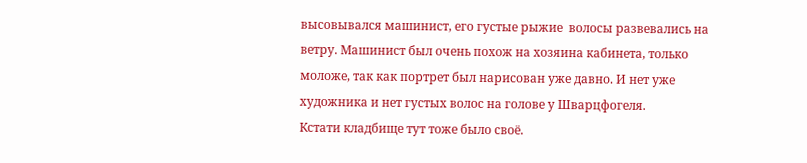высовывался машинист, его густые рыжие  волосы развевались на ветру. Машинист был очень похож на хозяина кабинета, только моложе, так как портрет был нарисован уже давно. И нет уже художника и нет густых волос на голове у Шварцфогеля.
Кстати кладбище тут тоже было своё.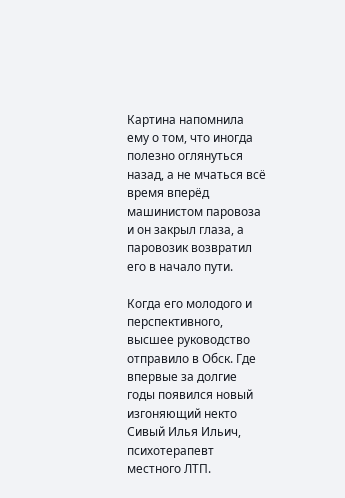Картина напомнила ему о том, что иногда полезно оглянуться назад, а не мчаться всё время вперёд машинистом паровоза и он закрыл глаза, а паровозик возвратил его в начало пути.

Когда его молодого и перспективного, высшее руководство отправило в Обск. Где впервые за долгие годы появился новый изгоняющий некто Сивый Илья Ильич, психотерапевт местного ЛТП.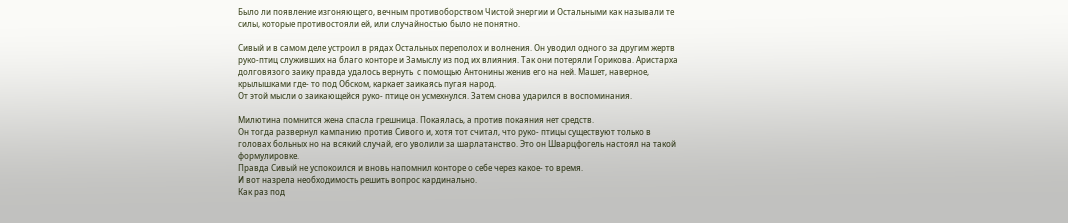Было ли появление изгоняющего, вечным противоборством Чистой энергии и Остальными как называли те силы, которые противостояли ей, или случайностью было не понятно.

Сивый и в самом деле устроил в рядах Остальных переполох и волнения. Он уводил одного за другим жертв руко-птиц служивших на благо конторе и Замыслу из под их влияния. Так они потеряли Горикова. Аристарха долговязого заику правда удалось вернуть  с помощью Антонины женив его на ней. Машет, наверное, крылышками где- то под Обском, каркает заикаясь пугая народ.
От этой мысли о заикающейся руко- птице он усмехнулся. Затем снова ударился в воспоминания.

Милютина помнится жена спасла грешница. Покаялась, а против покаяния нет средств.
Он тогда развернул кампанию против Сивого и, хотя тот считал, что руко- птицы существуют только в головах больных но на всякий случай, его уволили за шарлатанство. Это он Шварцфогель настоял на такой формулировке.
Правда Сивый не успокоился и вновь напомнил конторе о себе через какое- то время.
И вот назрела необходимость решить вопрос кардинально.
Как раз под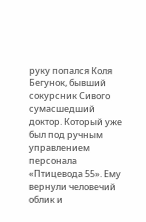руку попался Коля Бегунок, бывший сокурсник Сивого сумасшедший доктор. Который уже был под ручным управлением персонала «Птицевода 55». Ему вернули человечий облик и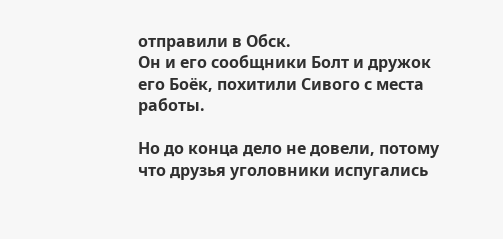отправили в Обск.
Он и его сообщники Болт и дружок его Боёк, похитили Сивого с места работы.

Но до конца дело не довели, потому что друзья уголовники испугались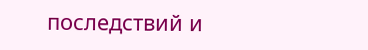последствий и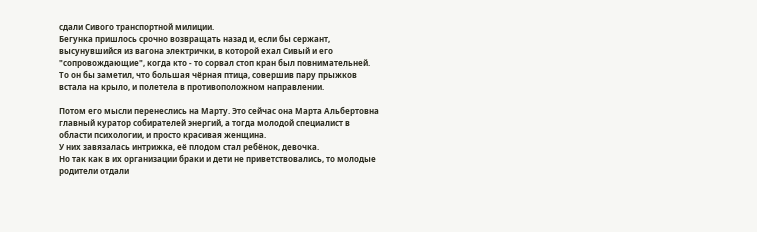сдали Сивого транспортной милиции.
Бегунка пришлось срочно возвращать назад и, если бы сержант, высунувшийся из вагона электрички, в которой ехал Сивый и его "сопровождающие", когда кто - то сорвал стоп кран был повнимательней.
То он бы заметил, что большая чёрная птица, совершив пару прыжков встала на крыло, и полетела в противоположном направлении.

Потом его мысли перенеслись на Марту. Это сейчас она Марта Альбертовна главный куратор собирателей энергий, а тогда молодой специалист в области психологии, и просто красивая женщина.
У них завязалась интрижка, её плодом стал ребёнок, девочка.
Но так как в их организации браки и дети не приветствовались, то молодые родители отдали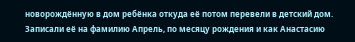новорождённую в дом ребёнка откуда её потом перевели в детский дом. Записали её на фамилию Апрель, по месяцу рождения и как Анастасию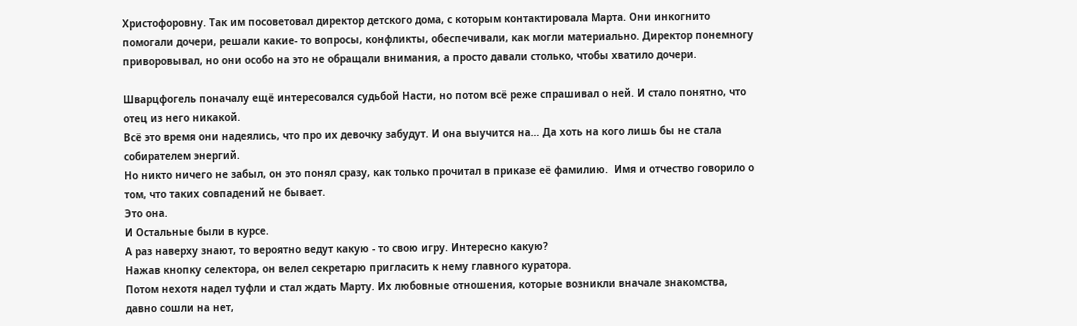Христофоровну. Так им посоветовал директор детского дома, с которым контактировала Марта. Они инкогнито помогали дочери, решали какие- то вопросы, конфликты, обеспечивали, как могли материально. Директор понемногу приворовывал, но они особо на это не обращали внимания, а просто давали столько, чтобы хватило дочери.

Шварцфогель поначалу ещё интересовался судьбой Насти, но потом всё реже спрашивал о ней. И стало понятно, что отец из него никакой.
Всё это время они надеялись, что про их девочку забудут. И она выучится на… Да хоть на кого лишь бы не стала собирателем энергий.
Но никто ничего не забыл, он это понял сразу, как только прочитал в приказе её фамилию.  Имя и отчество говорило о том, что таких совпадений не бывает.
Это она.
И Остальные были в курсе.
А раз наверху знают, то вероятно ведут какую - то свою игру. Интересно какую?
Нажав кнопку селектора, он велел секретарю пригласить к нему главного куратора.
Потом нехотя надел туфли и стал ждать Марту. Их любовные отношения, которые возникли вначале знакомства, давно сошли на нет,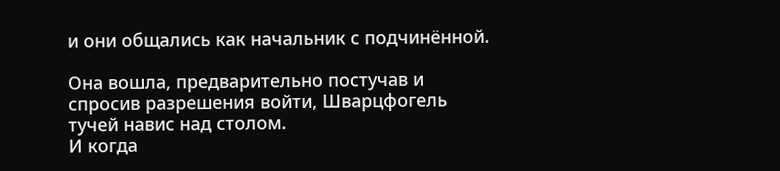и они общались как начальник с подчинённой.

Она вошла, предварительно постучав и спросив разрешения войти, Шварцфогель тучей навис над столом.
И когда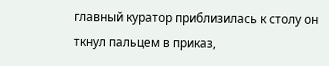главный куратор приблизилась к столу он ткнул пальцем в приказ,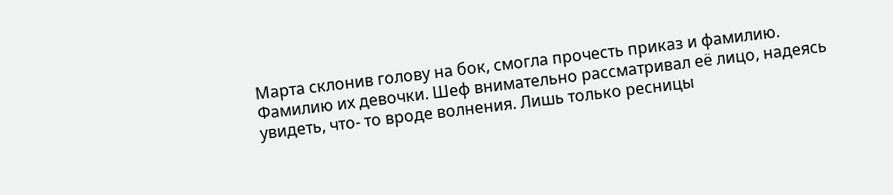Марта склонив голову на бок, смогла прочесть приказ и фамилию.
Фамилию их девочки. Шеф внимательно рассматривал её лицо, надеясь увидеть, что- то вроде волнения. Лишь только ресницы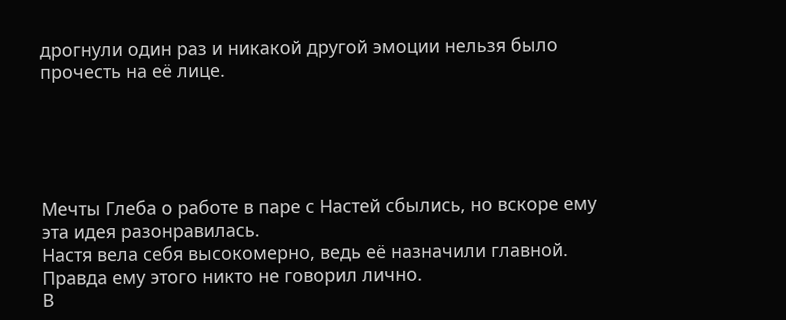дрогнули один раз и никакой другой эмоции нельзя было прочесть на её лице.





Мечты Глеба о работе в паре с Настей сбылись, но вскоре ему эта идея разонравилась.
Настя вела себя высокомерно, ведь её назначили главной. Правда ему этого никто не говорил лично.
В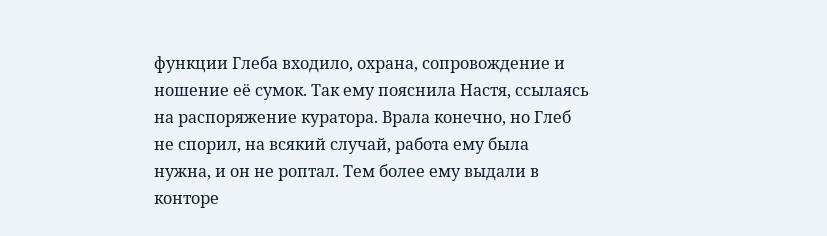функции Глеба входило, охрана, сопровождение и ношение её сумок. Так ему пояснила Настя, ссылаясь на распоряжение куратора. Врала конечно, но Глеб не спорил, на всякий случай, работа ему была нужна, и он не роптал. Тем более ему выдали в конторе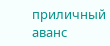приличный аванс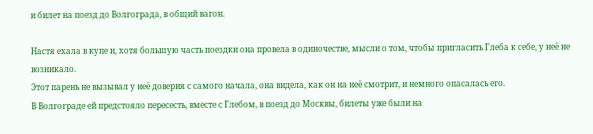и билет на поезд до Волгограда, в общий вагон.

Настя ехала в купе и, хотя большую часть поездки она провела в одиночестве, мысли о том, чтобы пригласить Глеба к себе, у неё не возникало.
Этот парень не вызывал у неё доверия с самого начала, она видела, как он на неё смотрит, и немного опасалась его.
В Волгограде ей предстояло пересесть, вместе с Глебом, в поезд до Москвы, билеты уже были на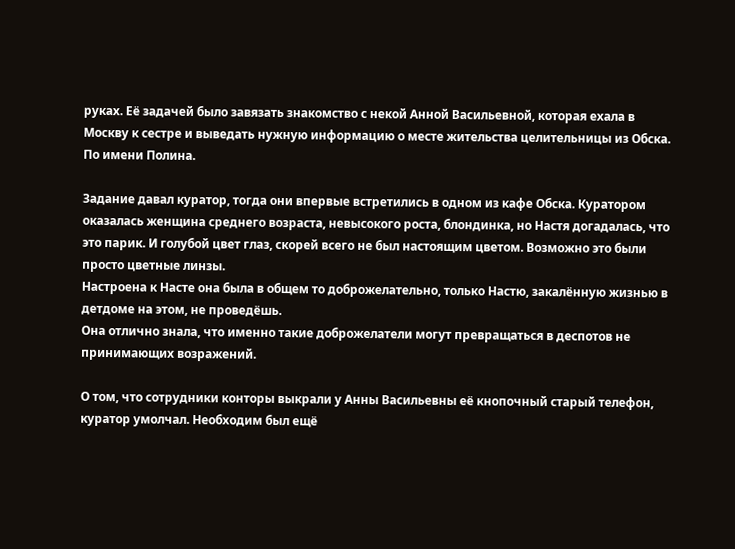руках. Её задачей было завязать знакомство с некой Анной Васильевной, которая ехала в Москву к сестре и выведать нужную информацию о месте жительства целительницы из Обска. По имени Полина.

Задание давал куратор, тогда они впервые встретились в одном из кафе Обска. Куратором оказалась женщина среднего возраста, невысокого роста, блондинка, но Настя догадалась, что это парик. И голубой цвет глаз, скорей всего не был настоящим цветом. Возможно это были просто цветные линзы.
Настроена к Насте она была в общем то доброжелательно, только Настю, закалённую жизнью в детдоме на этом, не проведёшь.
Она отлично знала, что именно такие доброжелатели могут превращаться в деспотов не принимающих возражений.

О том, что сотрудники конторы выкрали у Анны Васильевны её кнопочный старый телефон, куратор умолчал. Необходим был ещё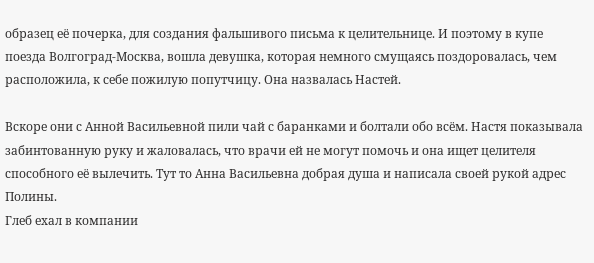образец её почерка, для создания фальшивого письма к целительнице. И поэтому в купе поезда Волгоград-Москва, вошла девушка, которая немного смущаясь поздоровалась, чем расположила, к себе пожилую попутчицу. Она назвалась Настей.

Вскоре они с Анной Васильевной пили чай с баранками и болтали обо всём. Настя показывала забинтованную руку и жаловалась, что врачи ей не могут помочь и она ищет целителя способного её вылечить. Тут то Анна Васильевна добрая душа и написала своей рукой адрес Полины.
Глеб ехал в компании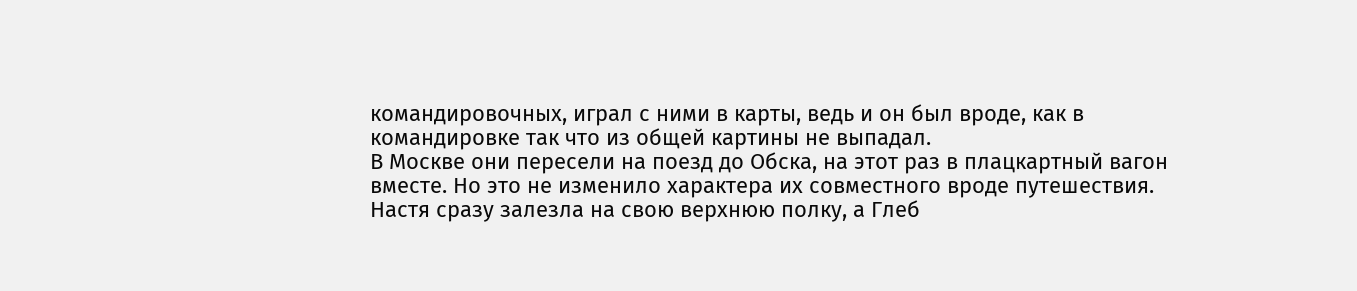командировочных, играл с ними в карты, ведь и он был вроде, как в командировке так что из общей картины не выпадал.
В Москве они пересели на поезд до Обска, на этот раз в плацкартный вагон вместе. Но это не изменило характера их совместного вроде путешествия.
Настя сразу залезла на свою верхнюю полку, а Глеб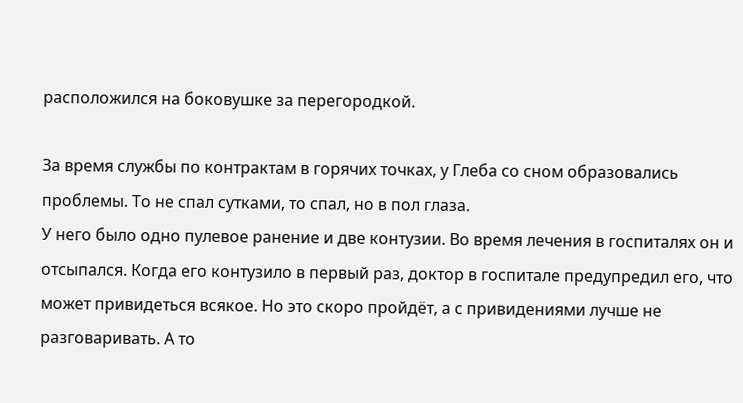расположился на боковушке за перегородкой.

За время службы по контрактам в горячих точках, у Глеба со сном образовались проблемы. То не спал сутками, то спал, но в пол глаза.
У него было одно пулевое ранение и две контузии. Во время лечения в госпиталях он и отсыпался. Когда его контузило в первый раз, доктор в госпитале предупредил его, что может привидеться всякое. Но это скоро пройдёт, а с привидениями лучше не разговаривать. А то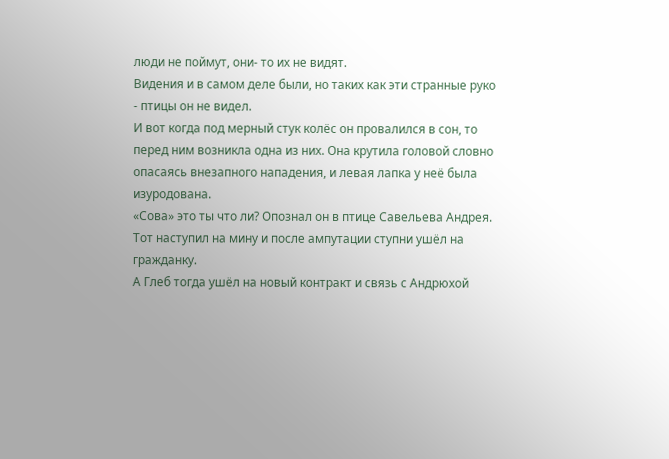люди не поймут, они- то их не видят.
Видения и в самом деле были, но таких как эти странные руко - птицы он не видел.
И вот когда под мерный стук колёс он провалился в сон, то перед ним возникла одна из них. Она крутила головой словно опасаясь внезапного нападения, и левая лапка у неё была изуродована.
«Сова» это ты что ли? Опознал он в птице Савельева Андрея.
Тот наступил на мину и после ампутации ступни ушёл на гражданку.
А Глеб тогда ушёл на новый контракт и связь с Андрюхой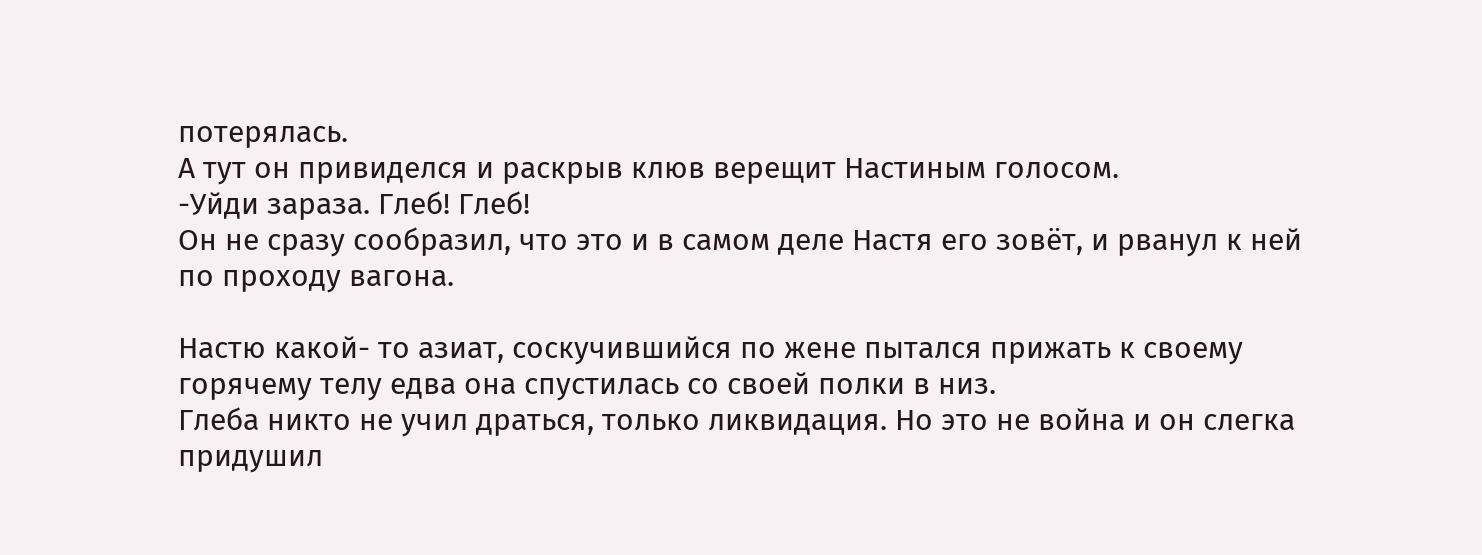потерялась.
А тут он привиделся и раскрыв клюв верещит Настиным голосом.
-Уйди зараза. Глеб! Глеб!
Он не сразу сообразил, что это и в самом деле Настя его зовёт, и рванул к ней по проходу вагона.

Настю какой- то азиат, соскучившийся по жене пытался прижать к своему горячему телу едва она спустилась со своей полки в низ.
Глеба никто не учил драться, только ликвидация. Но это не война и он слегка придушил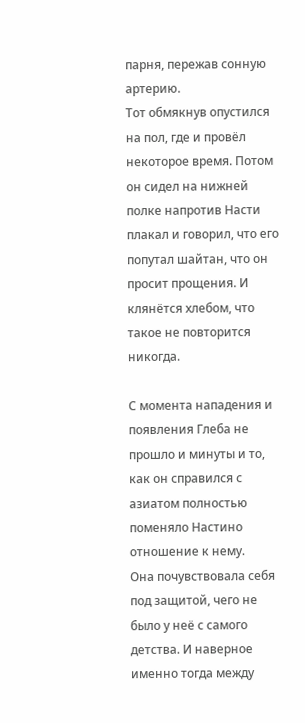парня, пережав сонную артерию.
Тот обмякнув опустился на пол, где и провёл некоторое время. Потом он сидел на нижней полке напротив Насти плакал и говорил, что его попутал шайтан, что он просит прощения. И клянётся хлебом, что такое не повторится никогда.

С момента нападения и появления Глеба не прошло и минуты и то, как он справился с азиатом полностью поменяло Настино отношение к нему.
Она почувствовала себя под защитой, чего не было у неё с самого детства. И наверное именно тогда между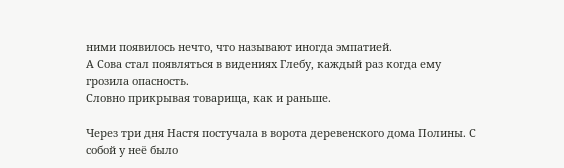ними появилось нечто, что называют иногда эмпатией.
А Сова стал появляться в видениях Глебу, каждый раз когда ему грозила опасность.
Словно прикрывая товарища, как и раньше.

Через три дня Настя постучала в ворота деревенского дома Полины. С собой у неё было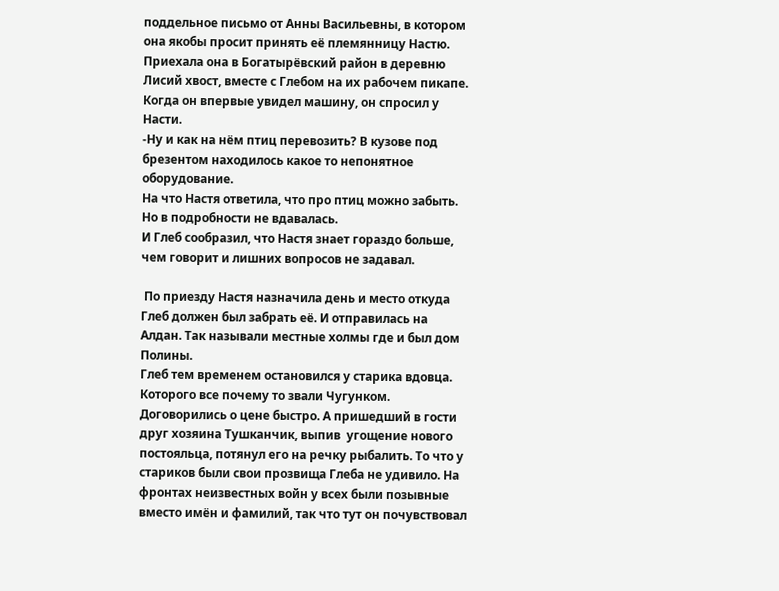поддельное письмо от Анны Васильевны, в котором она якобы просит принять её племянницу Настю.
Приехала она в Богатырёвский район в деревню Лисий хвост, вместе с Глебом на их рабочем пикапе.
Когда он впервые увидел машину, он спросил у Насти.
-Ну и как на нём птиц перевозить? В кузове под брезентом находилось какое то непонятное оборудование.
На что Настя ответила, что про птиц можно забыть. Но в подробности не вдавалась.
И Глеб сообразил, что Настя знает гораздо больше, чем говорит и лишних вопросов не задавал.

 По приезду Настя назначила день и место откуда Глеб должен был забрать её. И отправилась на Алдан. Так называли местные холмы где и был дом Полины.
Глеб тем временем остановился у старика вдовца. Которого все почему то звали Чугунком. Договорились о цене быстро. А пришедший в гости друг хозяина Тушканчик, выпив  угощение нового постояльца, потянул его на речку рыбалить. То что у стариков были свои прозвища Глеба не удивило. На фронтах неизвестных войн у всех были позывные вместо имён и фамилий, так что тут он почувствовал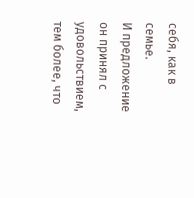себя, как в семье.
И предложение он принял с удовольствием, тем более, что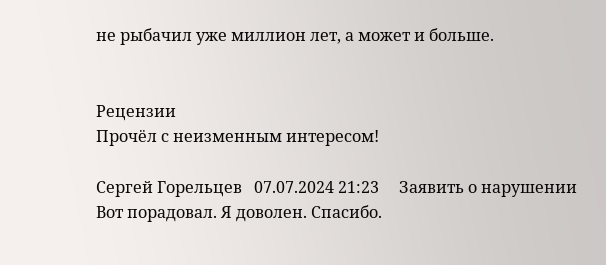не рыбачил уже миллион лет, а может и больше.


Рецензии
Прочёл с неизменным интересом!

Сергей Горельцев   07.07.2024 21:23     Заявить о нарушении
Вот порадовал. Я доволен. Спасибо.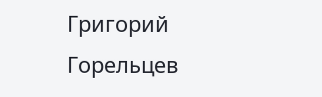Григорий Горельцев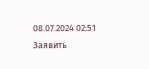08.07.2024 02:51   Заявить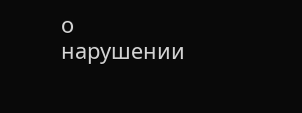о нарушении